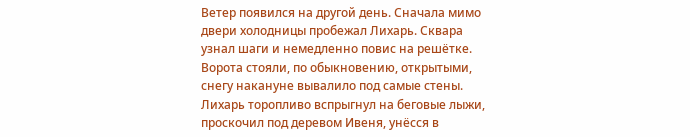Ветер появился на другой день. Сначала мимо двери холодницы пробежал Лихарь. Сквара узнал шаги и немедленно повис на решётке. Ворота стояли, по обыкновению, открытыми, снегу накануне вывалило под самые стены. Лихарь торопливо вспрыгнул на беговые лыжи, проскочил под деревом Ивеня, унёсся в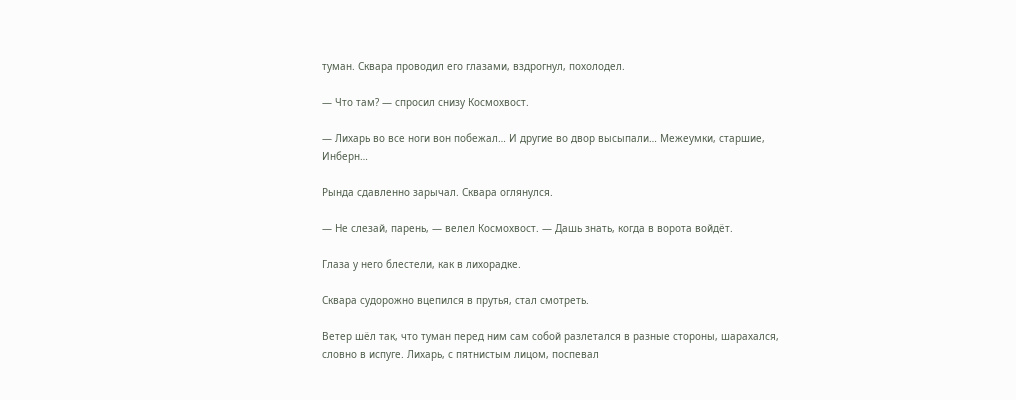туман. Сквара проводил его глазами, вздрогнул, похолодел.

— Что там? — спросил снизу Космохвост.

— Лихарь во все ноги вон побежал… И другие во двор высыпали… Межеумки, старшие, Инберн…

Рында сдавленно зарычал. Сквара оглянулся.

— Не слезай, парень, — велел Космохвост. — Дашь знать, когда в ворота войдёт.

Глаза у него блестели, как в лихорадке.

Сквара судорожно вцепился в прутья, стал смотреть.

Ветер шёл так, что туман перед ним сам собой разлетался в разные стороны, шарахался, словно в испуге. Лихарь, с пятнистым лицом, поспевал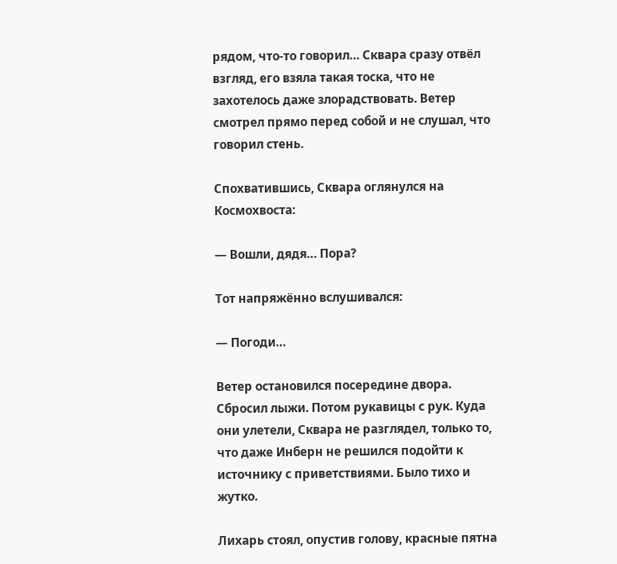рядом, что-то говорил… Сквара сразу отвёл взгляд, его взяла такая тоска, что не захотелось даже злорадствовать. Ветер смотрел прямо перед собой и не слушал, что говорил стень.

Спохватившись, Сквара оглянулся на Космохвоста:

— Вошли, дядя… Пора?

Тот напряжённо вслушивался:

— Погоди…

Ветер остановился посередине двора. Сбросил лыжи. Потом рукавицы с рук. Куда они улетели, Сквара не разглядел, только то, что даже Инберн не решился подойти к источнику с приветствиями. Было тихо и жутко.

Лихарь стоял, опустив голову, красные пятна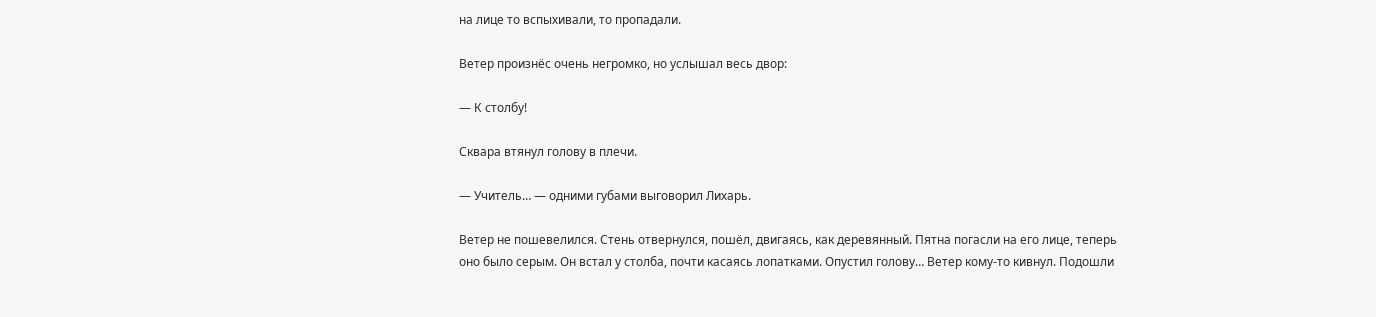на лице то вспыхивали, то пропадали.

Ветер произнёс очень негромко, но услышал весь двор:

— К столбу!

Сквара втянул голову в плечи.

— Учитель… — одними губами выговорил Лихарь.

Ветер не пошевелился. Стень отвернулся, пошёл, двигаясь, как деревянный. Пятна погасли на его лице, теперь оно было серым. Он встал у столба, почти касаясь лопатками. Опустил голову… Ветер кому-то кивнул. Подошли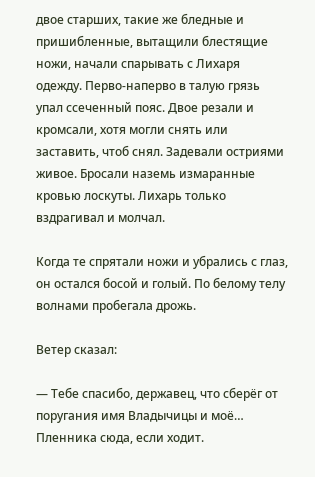двое старших, такие же бледные и пришибленные, вытащили блестящие ножи, начали спарывать с Лихаря одежду. Перво-наперво в талую грязь упал ссеченный пояс. Двое резали и кромсали, хотя могли снять или заставить, чтоб снял. Задевали остриями живое. Бросали наземь измаранные кровью лоскуты. Лихарь только вздрагивал и молчал.

Когда те спрятали ножи и убрались с глаз, он остался босой и голый. По белому телу волнами пробегала дрожь.

Ветер сказал:

— Тебе спасибо, державец, что сберёг от поругания имя Владычицы и моё… Пленника сюда, если ходит.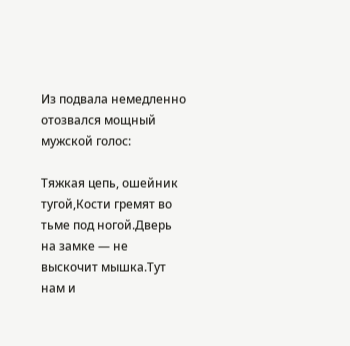Из подвала немедленно отозвался мощный мужской голос:

Тяжкая цепь, ошейник тугой,Кости гремят во тьме под ногой.Дверь на замке — не выскочит мышка.Тут нам и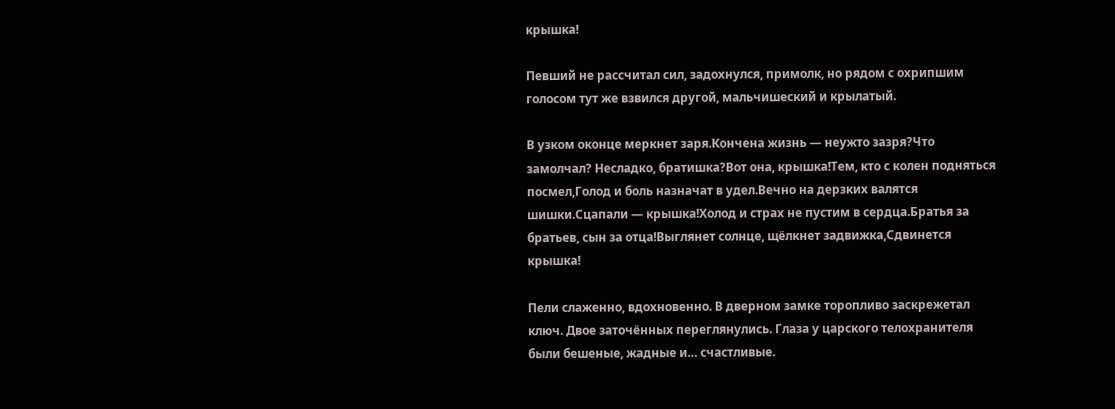крышка!

Певший не рассчитал сил, задохнулся, примолк, но рядом с охрипшим голосом тут же взвился другой, мальчишеский и крылатый.

В узком оконце меркнет заря.Кончена жизнь — неужто зазря?Что замолчал? Несладко, братишка?Вот она, крышка!Тем, кто с колен подняться посмел,Голод и боль назначат в удел.Вечно на дерзких валятся шишки.Сцапали — крышка!Холод и страх не пустим в сердца.Братья за братьев, сын за отца!Выглянет солнце, щёлкнет задвижка,Сдвинется крышка!

Пели слаженно, вдохновенно. В дверном замке торопливо заскрежетал ключ. Двое заточённых переглянулись. Глаза у царского телохранителя были бешеные, жадные и… счастливые.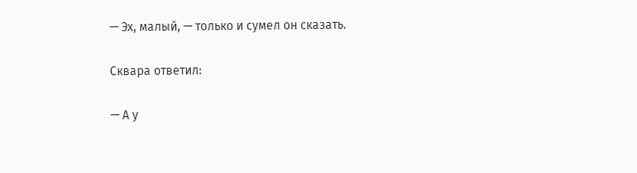— Эх, малый, — только и сумел он сказать.

Сквара ответил:

— А у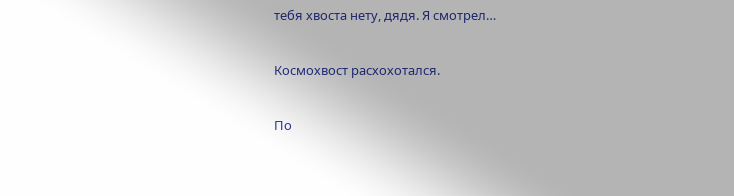тебя хвоста нету, дядя. Я смотрел…

Космохвост расхохотался.

По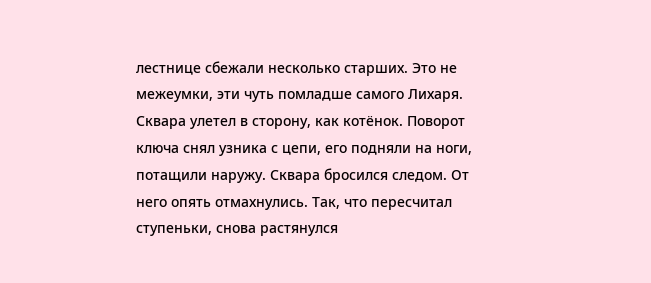лестнице сбежали несколько старших. Это не межеумки, эти чуть помладше самого Лихаря. Сквара улетел в сторону, как котёнок. Поворот ключа снял узника с цепи, его подняли на ноги, потащили наружу. Сквара бросился следом. От него опять отмахнулись. Так, что пересчитал ступеньки, снова растянулся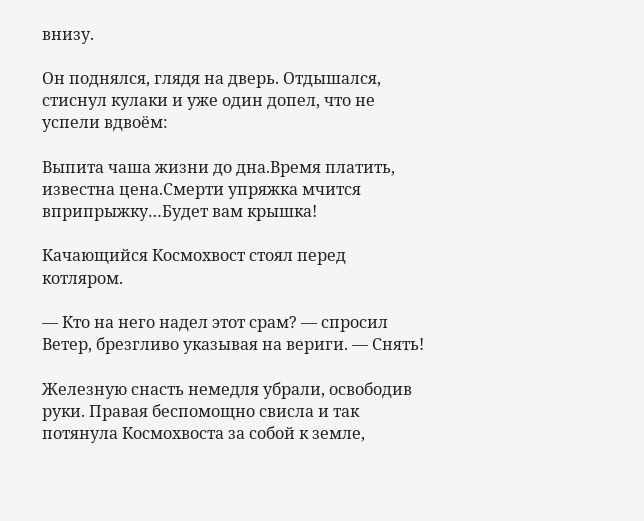внизу.

Он поднялся, глядя на дверь. Отдышался, стиснул кулаки и уже один допел, что не успели вдвоём:

Выпита чаша жизни до дна.Время платить, известна цена.Смерти упряжка мчится вприпрыжку…Будет вам крышка!

Качающийся Космохвост стоял перед котляром.

— Кто на него надел этот срам? — спросил Ветер, брезгливо указывая на вериги. — Снять!

Железную снасть немедля убрали, освободив руки. Правая беспомощно свисла и так потянула Космохвоста за собой к земле,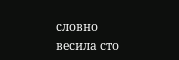словно весила сто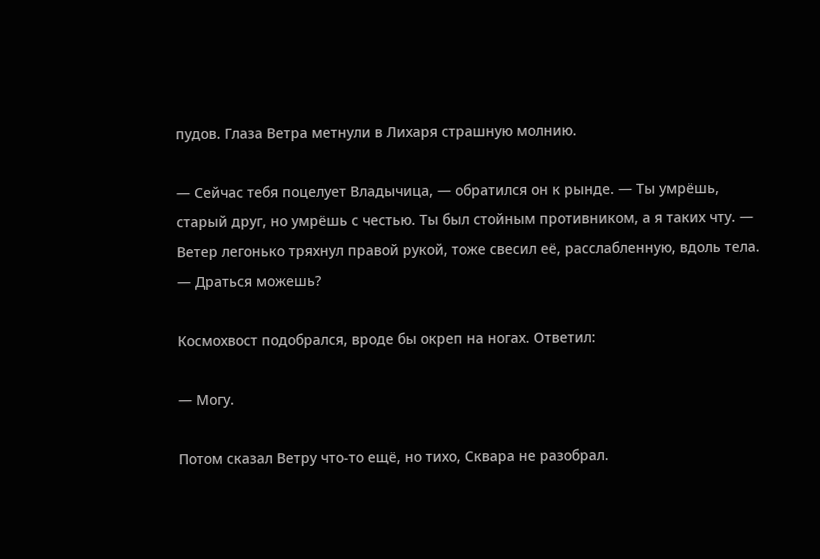пудов. Глаза Ветра метнули в Лихаря страшную молнию.

— Сейчас тебя поцелует Владычица, — обратился он к рынде. — Ты умрёшь, старый друг, но умрёшь с честью. Ты был стойным противником, а я таких чту. — Ветер легонько тряхнул правой рукой, тоже свесил её, расслабленную, вдоль тела. — Драться можешь?

Космохвост подобрался, вроде бы окреп на ногах. Ответил:

— Могу.

Потом сказал Ветру что-то ещё, но тихо, Сквара не разобрал.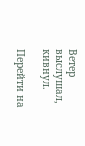Ветер выслушал, кивнул.

Перейти на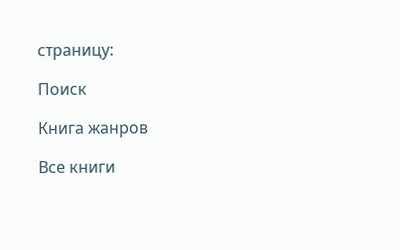страницу:

Поиск

Книга жанров

Все книги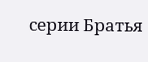серии Братья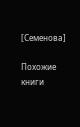[Семенова]

Похожие книги